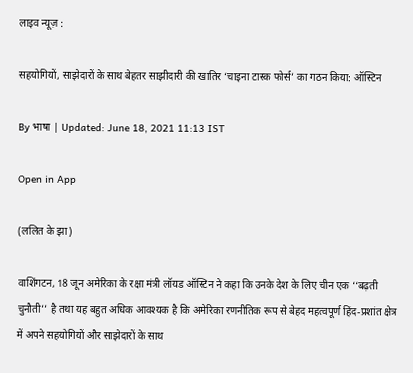लाइव न्यूज़ :

सहयोगियों, साझेदारों के साथ बेहतर साझीदारी की खातिर ‘चाइना टास्क फोर्स’ का गठन किया: ऑस्टिन

By भाषा | Updated: June 18, 2021 11:13 IST

Open in App

(ललित के झा)

वाशिंगटन, 18 जून अमेरिका के रक्षा मंत्री लॉयड ऑस्टिन ने कहा कि उनके देश के लिए चीन एक ‘‘बढ़ती चुनौती’’ है तथा यह बहुत अधिक आवश्यक है कि अमेरिका रणनीतिक रूप से बेहद महत्वपूर्ण हिंद-प्रशांत क्षेत्र में अपने सहयोगियों और साझेदारों के साथ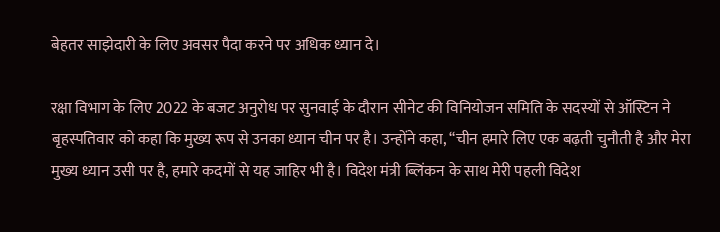बेहतर साझेदारी के लिए अवसर पैदा करने पर अधिक ध्यान दे।

रक्षा विभाग के लिए 2022 के बजट अनुरोध पर सुनवाई के दौरान सीनेट की विनियोजन समिति के सदस्यों से ऑस्टिन ने बृहस्पतिवार को कहा कि मुख्य रूप से उनका ध्यान चीन पर है। उन्होंने कहा, ‘‘चीन हमारे लिए एक बढ़ती चुनौती है और मेरा मुख्य ध्यान उसी पर है, हमारे कदमों से यह जाहिर भी है। विदेश मंत्री ब्लिंकन के साथ मेरी पहली विदेश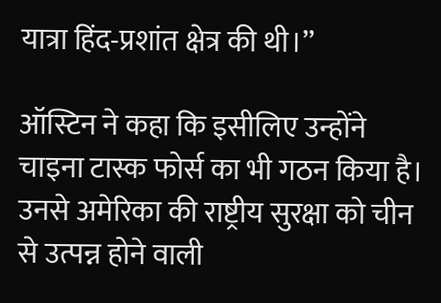यात्रा हिंद-प्रशांत क्षेत्र की थी।’’

ऑस्टिन ने कहा कि इसीलिए उन्होंने चाइना टास्क फोर्स का भी गठन किया है। उनसे अमेरिका की राष्ट्रीय सुरक्षा को चीन से उत्पन्न होने वाली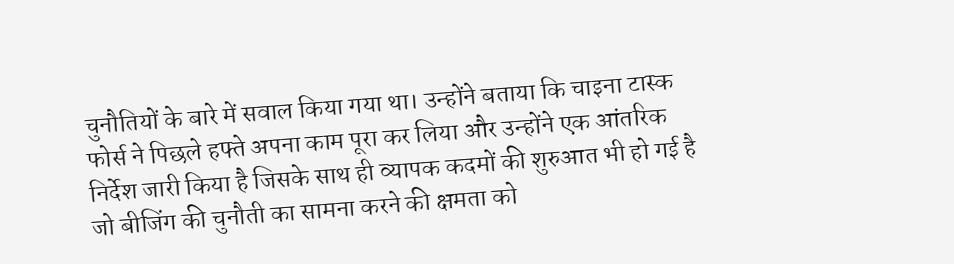चुनौतियों के बारे में सवाल किया गया था। उन्होंने बताया कि चाइना टास्क फोर्स ने पिछले हफ्ते अपना काम पूरा कर लिया और उन्होंने एक आंतरिक निर्देश जारी किया है जिसके साथ ही व्यापक कदमों की शुरुआत भी हो गई है जो बीजिंग की चुनौती का सामना करने की क्षमता को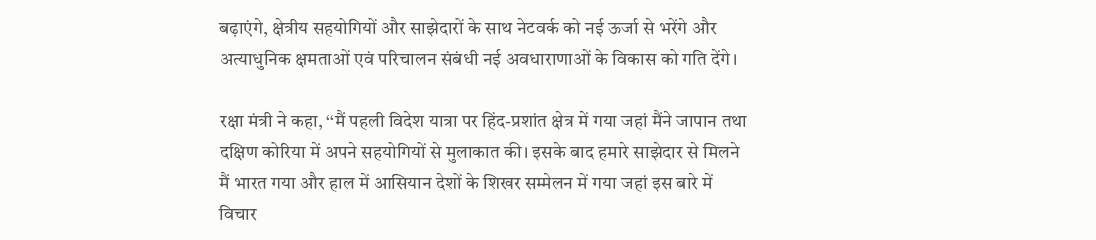बढ़ाएंगे, क्षेत्रीय सहयोगियों और साझेदारों के साथ नेटवर्क को नई ऊर्जा से भरेंगे और अत्याधुनिक क्षमताओं एवं परिचालन संबंधी नई अवधाराणाओं के विकास को गति देंगे।

रक्षा मंत्री ने कहा, ‘‘मैं पहली विदेश यात्रा पर हिंद-प्रशांत क्षेत्र में गया जहां मैंने जापान तथा दक्षिण कोरिया में अपने सहयोगियों से मुलाकात की। इसके बाद हमारे साझेदार से मिलने मैं भारत गया और हाल में आसियान देशों के शिखर सम्मेलन में गया जहां इस बारे में विचार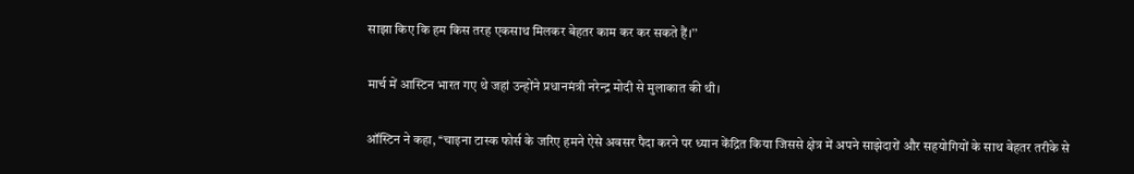साझा किए कि हम किस तरह एकसाथ मिलकर बेहतर काम कर कर सकते हैं।’’

मार्च में आस्टिन भारत गए थे जहां उन्होंने प्रधानमंत्री नरेन्द्र मोदी से मुलाकात की थी।

ऑस्टिन ने कहा, ‘‘चाइना टास्क फोर्स के जरिए हमने ऐसे अवसर पैदा करने पर ध्यान केंद्रित किया जिससे क्षेत्र में अपने साझेदारों और सहयोगियों के साथ बेहतर तरीके से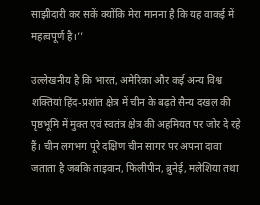साझीदारी कर सकें क्योंकि मेरा मानना है कि यह वाकई में महत्वपूर्ण है।’’

उल्लेखनीय है कि भारत, अमेरिका और कई अन्य विश्व शक्तियां हिंद-प्रशांत क्षेत्र में चीन के बढ़ते सैन्य दखल की पृष्ठभूमि में मुक्त एवं स्वतंत्र क्षेत्र की अहमियत पर जोर दे रहे हैं। चीन लगभग पूरे दक्षिण चीन सागर पर अपना दावा जताता है जबकि ताइवान, फिलीपीन, ब्रुनेई, मलेशिया तथा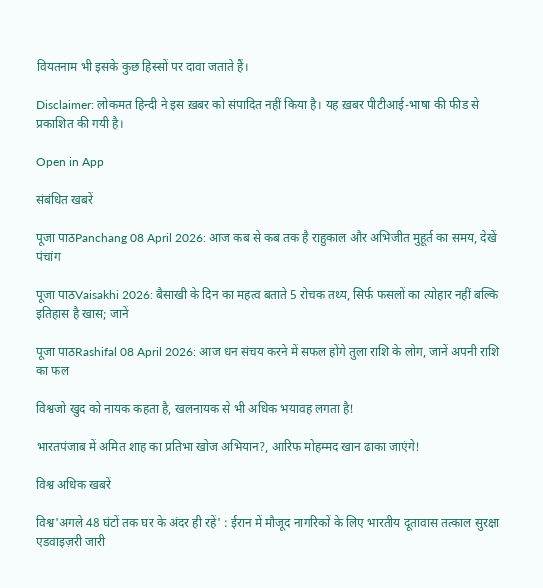वियतनाम भी इसके कुछ हिस्सों पर दावा जताते हैं।

Disclaimer: लोकमत हिन्दी ने इस ख़बर को संपादित नहीं किया है। यह ख़बर पीटीआई-भाषा की फीड से प्रकाशित की गयी है।

Open in App

संबंधित खबरें

पूजा पाठPanchang 08 April 2026: आज कब से कब तक है राहुकाल और अभिजीत मुहूर्त का समय, देखें पंचांग

पूजा पाठVaisakhi 2026: बैसाखी के दिन का महत्व बताते 5 रोचक तथ्य, सिर्फ फसलों का त्योहार नहीं बल्कि इतिहास है खास; जानें

पूजा पाठRashifal 08 April 2026: आज धन संचय करने में सफल होंगे तुला राशि के लोग, जानें अपनी राशि का फल

विश्वजो खुद को नायक कहता है, खलनायक से भी अधिक भयावह लगता है!

भारतपंजाब में अमित शाह का प्रतिभा खोज अभियान?, आरिफ मोहम्मद खान ढाका जाएंगे!

विश्व अधिक खबरें

विश्व'अगले 48 घंटों तक घर के अंदर ही रहें' : ईरान में मौजूद नागरिकों के लिए भारतीय दूतावास तत्काल सुरक्षा एडवाइज़री जारी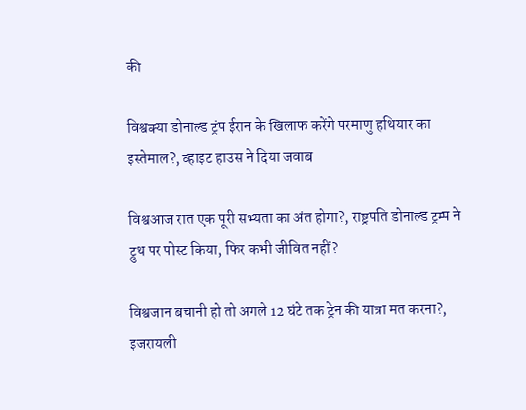की

विश्वक्या डोनाल्ड ट्रंप ईरान के खिलाफ करेंगे परमाणु हथियार का इस्तेमाल?, व्हाइट हाउस ने दिया जवाब

विश्वआज रात एक पूरी सभ्यता का अंत होगा?, राष्ट्रपति डोनाल्ड ट्रम्प ने ट्रुथ पर पोस्ट किया, फिर कभी जीवित नहीं?

विश्वजान बचानी हो तो अगले 12 घंटे तक ट्रेन की यात्रा मत करना?, इजरायली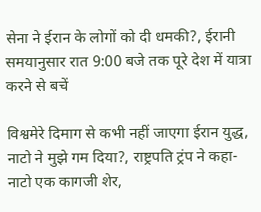सेना ने ईरान के लोगों को दी धमकी?, ईरानी समयानुसार रात 9:00 बजे तक पूरे देश में यात्रा करने से बचें

विश्वमेरे दिमाग से कभी नहीं जाएगा ईरान युद्ध, नाटो ने मुझे गम दिया?, राष्ट्रपति ट्रंप ने कहा-नाटो एक कागजी शेर,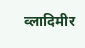व्लादिमीर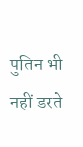पुतिन भी नहीं डरते